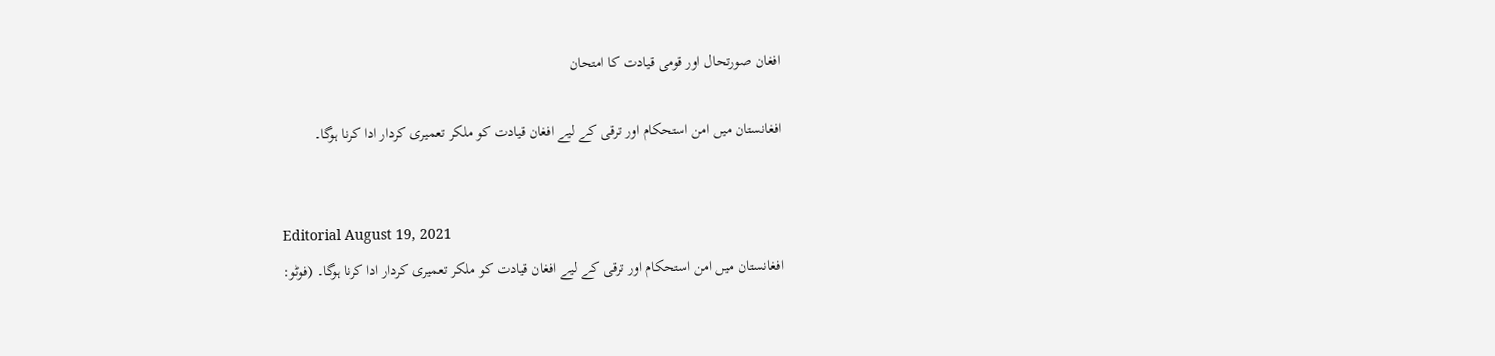افغان صورتحال اور قومی قیادت کا امتحان

افغانستان میں امن استحکام اور ترقی کے لیے افغان قیادت کو ملکر تعمیری کردار ادا کرنا ہوگا۔


Editorial August 19, 2021
افغانستان میں امن استحکام اور ترقی کے لیے افغان قیادت کو ملکر تعمیری کردار ادا کرنا ہوگا۔ (فوٹو: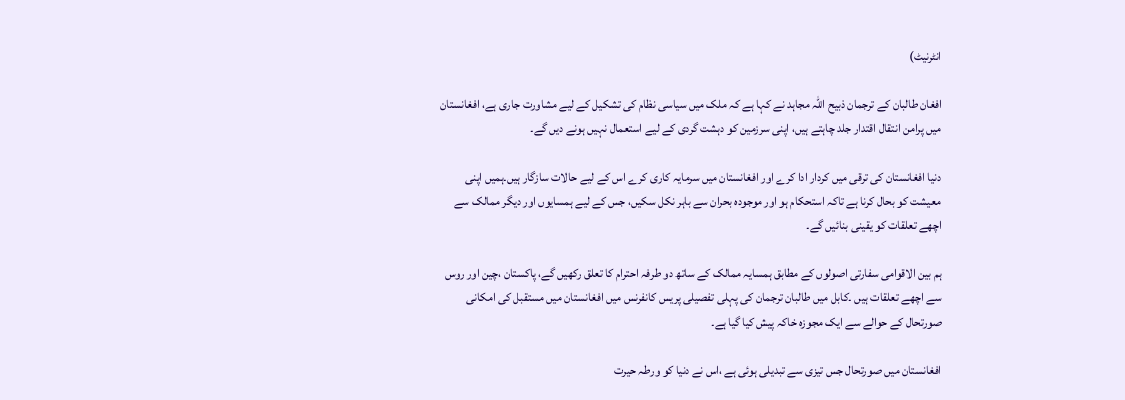انٹرنیٹ)

افغان طالبان کے ترجمان ذبیح اللہ مجاہد نے کہا ہے کہ ملک میں سیاسی نظام کی تشکیل کے لیے مشاورت جاری ہے، افغانستان میں پرامن انتقال اقتدار جلد چاہتے ہیں، اپنی سرزمین کو دہشت گردی کے لیے استعمال نہیں ہونے دیں گے۔

دنیا افغانستان کی ترقی میں کردار ادا کرے اور افغانستان میں سرمایہ کاری کرے اس کے لیے حالات سازگار ہیں۔ہمیں اپنی معیشت کو بحال کرنا ہے تاکہ استحکام ہو اور موجودہ بحران سے باہر نکل سکیں، جس کے لیے ہمسایوں اور دیگر ممالک سے اچھے تعلقات کو یقینی بنائیں گے۔

ہم بین الاقوامی سفارتی اصولوں کے مطابق ہمسایہ ممالک کے ساتھ دو طرفہ احترام کا تعلق رکھیں گے، پاکستان ،چین اور روس سے اچھے تعلقات ہیں ۔کابل میں طالبان ترجمان کی پہلی تفصیلی پریس کانفرنس میں افغانستان میں مستقبل کی امکانی صورتحال کے حوالے سے ایک مجوزہ خاکہ پیش کیا گیا ہے۔

افغانستان میں صورتحال جس تیزی سے تبدیلی ہوئی ہے ،اس نے دنیا کو ورطہ حیرت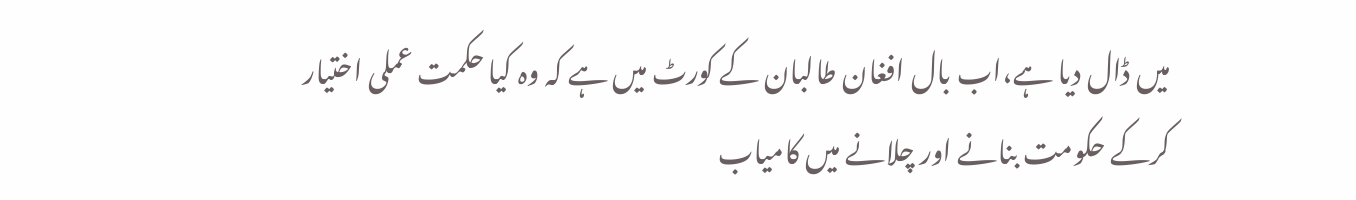میں ڈال دیا ہے،اب بال افغان طالبان کے کورٹ میں ہے کہ وہ کیا حکمت عملی اختیار کرکے حکومت بنانے اور چلانے میں کامیاب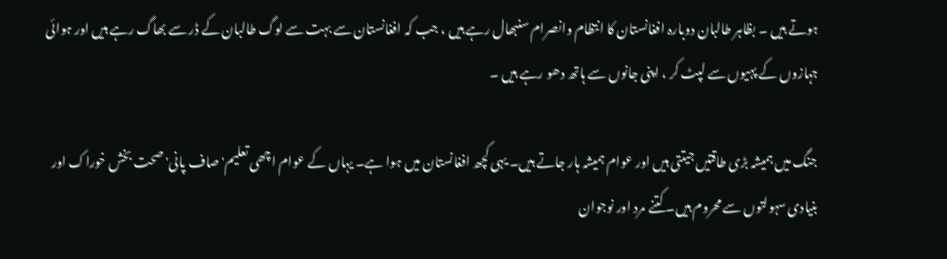ہوتے ہیں ۔ بظاہر طالبان دوبارہ افغانستان کا انتظام وانصرام سنبھال رہے ہیں ، جب کہ افغانستان سے بہت سے لوگ طالبان کے ڈر سے بھاگ رہے ہیں اور ہوائی جہازوں کے پہیوں سے لپٹ کر ، اپنی جانوں سے ہاتھ دھو رہے ہیں ۔

جنگ میں ہمیشہ بڑی طاقتیں جیتتی ہیں اور عوام ہمیشہ ہار جاتے ہیں۔ یہی کچھ افغانستان میں ہوا ہے۔ یہاں کے عوام اچھی تعلیم' صاف پانی' صحت بخش خوراک اور بنیادی سہولتوں سے محروم ہیں۔ کتنے مرد اور نوجوان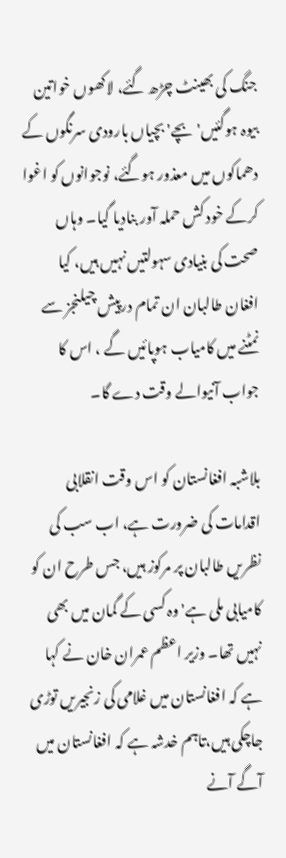جنگ کی بھینٹ چڑھ گئے، لاکھوں خواتین بیوہ ہوگئیں' بچے' بچیاں بارودی سرنگوں کے دھماکوں میں معذور ہوگئے، نوجوانوں کو اغوا کرکے خود کش حملہ آور بنادیا گیا۔ وہاں صحت کی بنیادی سہولتیں نہیں ہیں، کیا افغان طالبان ان تمام درپیش چیلنجز سے نمٹنے میں کامیاب ہوپائیں گے ، اس کا جواب آنیوالے وقت دے گا۔

بلاشبہ افغانستان کو اس وقت انقلابی اقدامات کی ضرورت ہے، اب سب کی نظریں طالبان پر مرکوز ہیں، جس طرح ان کو کامیابی ملی ہے' وہ کسی کے گمان میں بھی نہیں تھا۔ وزیر اعظم عمران خان نے کہا ہے کہ افغانستان میں غلامی کی زنجیریں توڑی جاچکی ہیں،تاہم خدشہ ہے کہ افغانستان میں آگے آنے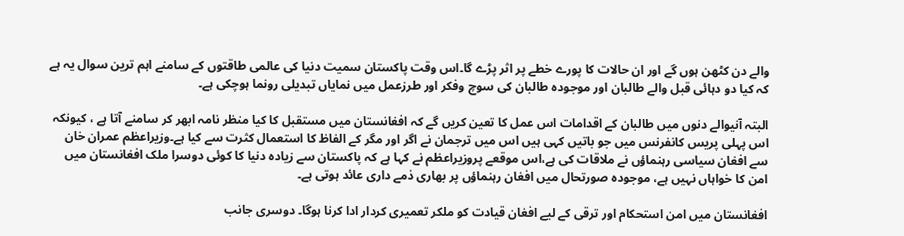والے دن کٹھن ہوں گے اور ان حالات کا پورے خطے پر اثر پڑے گا۔اس وقت پاکستان سمیت دنیا کی عالمی طاقتوں کے سامنے اہم ترین سوال یہ ہے کہ کیا دو دہائی قبل والے طالبان اور موجودہ طالبان کی سوچ وفکر اور طرزعمل میں نمایاں تبدیلی رونما ہوچکی ہے۔

البتہ آنیوالے دنوں میں طالبان کے اقدامات اس عمل کا تعین کریں گے کہ افغانستان میں مستقبل کا کیا منظر نامہ ابھر کر سامنے آتا ہے ، کیونکہ اس پہلی پریس کانفرنس میں جو باتیں کہی ہیں اس میں ترجمان نے اگر اور مگر کے الفاظ کا استعمال کثرت سے کیا ہے۔وزیراعظم عمران خان سے افغان سیاسی رہنماؤں نے ملاقات کی ہے،اس موقعے پروزیراعظم نے کہا ہے کہ پاکستان سے زیادہ دنیا کا کوئی دوسرا ملک افغانستان میں امن کا خواہاں نہیں ہے، موجودہ صورتحال میں افغان رہنماؤں پر بھاری ذمے داری عائد ہوتی ہے۔

افغانستان میں امن استحکام اور ترقی کے لیے افغان قیادت کو ملکر تعمیری کردار ادا کرنا ہوگا۔ دوسری جانب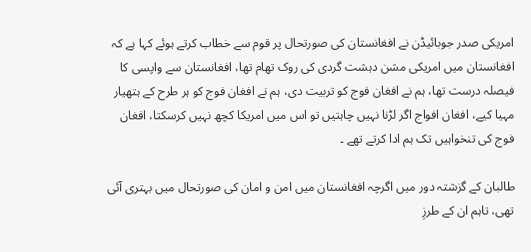امریکی صدر جوبائیڈن نے افغانستان کی صورتحال پر قوم سے خطاب کرتے ہوئے کہا ہے کہ افغانستان میں امریکی مشن دہشت گردی کی روک تھام تھا، افغانستان سے واپسی کا فیصلہ درست تھا، ہم نے افغان فوج کو تربیت دی، ہم نے افغان فوج کو ہر طرح کے ہتھیار مہیا کیے، افغان افواج اگر لڑنا نہیں چاہتیں تو اس میں امریکا کچھ نہیں کرسکتا، افغان فوج کی تنخواہیں تک ہم ادا کرتے تھے ۔

طالبان کے گزشتہ دور میں اگرچہ افغانستان میں امن و امان کی صورتحال میں بہتری آئی تھی، تاہم ان کے طرزِ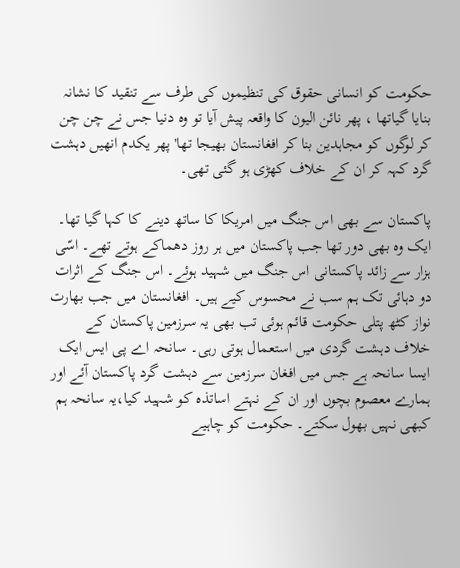حکومت کو انسانی حقوق کی تنظیموں کی طرف سے تنقید کا نشانہ بنایا گیاتھا ، پھر نائن الیون کا واقعہ پیش آیا تو وہ دنیا جس نے چن چن کر لوگوں کو مجاہدین بنا کر افغانستان بھیجا تھا' پھر یکدم انھیں دہشت گرد کہہ کر ان کے خلاف کھڑی ہو گئی تھی۔

پاکستان سے بھی اس جنگ میں امریکا کا ساتھ دینے کا کہا گیا تھا۔ ایک وہ بھی دور تھا جب پاکستان میں ہر روز دھماکے ہوتے تھے۔ اسّی ہزار سے زائد پاکستانی اس جنگ میں شہید ہوئے۔ اس جنگ کے اثرات دو دہائی تک ہم سب نے محسوس کیے ہیں۔ افغانستان میں جب بھارت نواز کٹھ پتلی حکومت قائم ہوئی تب بھی یہ سرزمین پاکستان کے خلاف دہشت گردی میں استعمال ہوتی رہی۔ سانحہ اے پی ایس ایک ایسا سانحہ ہے جس میں افغان سرزمین سے دہشت گرد پاکستان آئے اور ہمارے معصوم بچوں اور ان کے نہتے اساتذہ کو شہید کیا،یہ سانحہ ہم کبھی نہیں بھول سکتے۔ حکومت کو چاہیے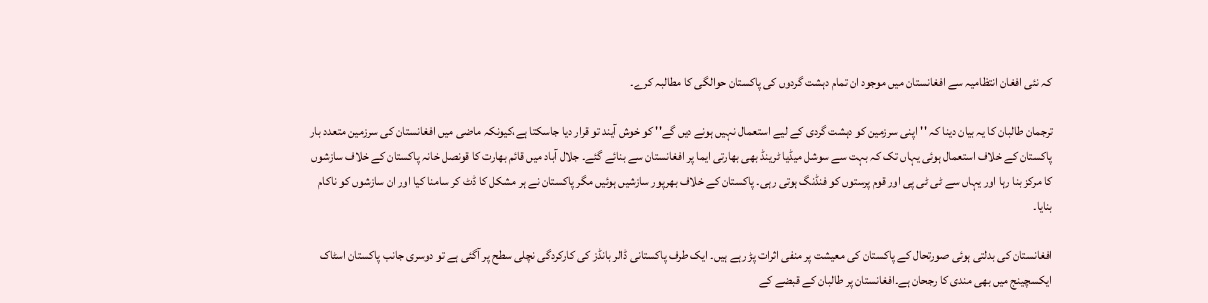کہ نئی افغان انتظامیہ سے افغانستان میں موجود ان تمام دہشت گردوں کی پاکستان حوالگی کا مطالبہ کرے۔

ترجمان طالبان کا یہ بیان دینا کہ ''اپنی سرزمین کو دہشت گردی کے لیے استعمال نہیں ہونے دیں گے'' کو خوش آیند تو قرار دیا جاسکتا ہے،کیونکہ ماضی میں افغانستان کی سرزمین متعدد بار پاکستان کے خلاف استعمال ہوئی یہاں تک کہ بہت سے سوشل میڈیا ٹرینڈ بھی بھارتی ایما پر افغانستان سے بنائے گئے۔ جلال آباد میں قائم بھارت کا قونصل خانہ پاکستان کے خلاف سازشوں کا مرکز بنا رہا اور یہاں سے ٹی ٹی پی اور قوم پرستوں کو فنڈنگ ہوتی رہی۔ پاکستان کے خلاف بھرپور سازشیں ہوئیں مگر پاکستان نے ہر مشکل کا ڈٹ کر سامنا کیا اور ان سازشوں کو ناکام بنایا۔

افغانستان کی بدلتی ہوئی صورتحال کے پاکستان کی معیشت پر منفی اثرات پڑ رہے ہیں۔ ایک طرف پاکستانی ڈالر بانڈز کی کارکردگی نچلی سطح پر آگئی ہے تو دوسری جانب پاکستان اسٹاک ایکسچینج میں بھی مندی کا رجحان ہے۔افغانستان پر طالبان کے قبضے کے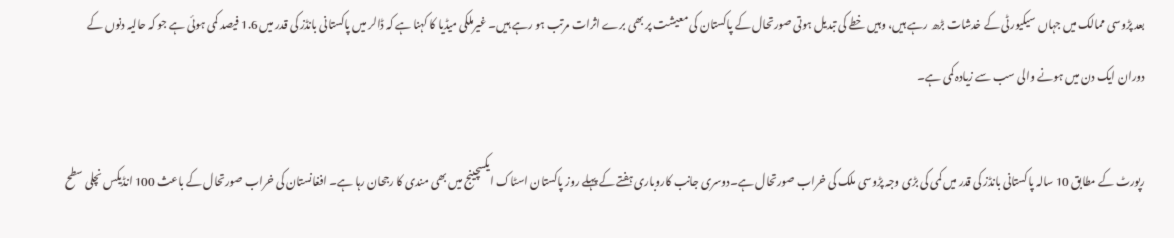بعد پڑوسی ممالک میں جہاں سیکیورٹی کے خدشات بڑھ رہے ہیں، وہیں خطے کی تبدیل ہوتی صورتحال کے پاکستان کی معیشت پر بھی برے اثرات مرتب ہو رہے ہیں۔ غیرملکی میڈیا کا کہنا ہے کہ ڈالر میں پاکستانی بانڈز کی قدر میں 1.6 فیصد کمی ہوئی ہے جو کہ حالیہ دنوں کے دوران ایک دن میں ہونے والی سب سے زیادہ کمی ہے۔

رپورٹ کے مطابق 10 سالہ پاکستانی بانڈز کی قدر میں کمی کی بڑی وجہ پڑوسی ملک کی خراب صورتحال ہے۔دوسری جانب کاروباری ہفتے کے پہلے روز پاکستان اسٹاک ایکسچینج میں بھی مندی کا رجحان رہا ہے۔ افغانستان کی خراب صورتحال کے باعث 100 انڈیکس نچلی سطح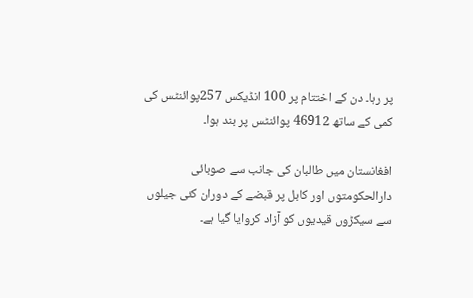پر رہا۔ دن کے اختتام پر 100 انڈیکس 257پوائنٹس کی کمی کے ساتھ 46912 پوائنٹس پر بند ہوا۔

افغانستان میں طالبان کی جانب سے صوبائی دارالحکومتوں اور کابل پر قبضے کے دوران کئی جیلوں سے سیکڑوں قیدیوں کو آزاد کروایا گیا ہے۔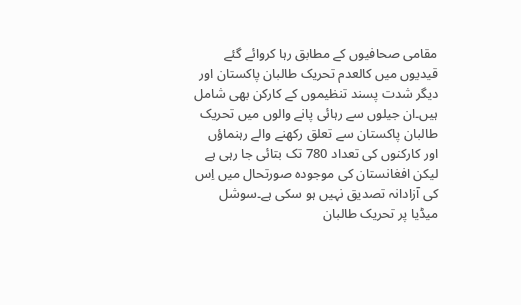مقامی صحافیوں کے مطابق رہا کروائے گئے قیدیوں میں کالعدم تحریک طالبان پاکستان اور دیگر شدت پسند تنظیموں کے کارکن بھی شامل ہیں۔ان جیلوں سے رہائی پانے والوں میں تحریک طالبان پاکستان سے تعلق رکھنے والے رہنماؤں اور کارکنوں کی تعداد 780 تک بتائی جا رہی ہے لیکن افغانستان کی موجودہ صورتحال میں اِس کی آزادانہ تصدیق نہیں ہو سکی ہے۔سوشل میڈیا پر تحریک طالبان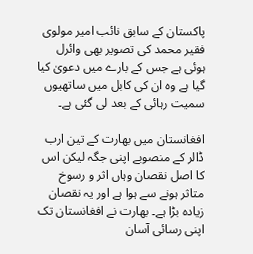پاکستان کے سابق نائب امیر مولوی فقیر محمد کی تصویر بھی وائرل ہوئی ہے جس کے بارے میں دعویٰ کیا گیا ہے وہ ان کی کابل میں ساتھیوں سمیت رہائی کے بعد لی گئی ہے۔

افغانستان میں بھارت کے تین ارب ڈالر کے منصوبے اپنی جگہ لیکن اس کا اصل نقصان وہاں اثر و رسوخ متاثر ہونے سے ہوا ہے اور یہ نقصان زیادہ بڑا ہے۔ بھارت نے افغانستان تک اپنی رسائی آسان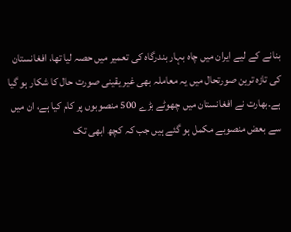بنانے کے لیے ایران میں چاہ بہار بندرگاہ کی تعمیر میں حصہ لیا تھا، افغانستان کی تازہ ترین صورتحال میں یہ معاملہ بھی غیر یقینی صورت حال کا شکار ہو گیا ہے۔بھارت نے افغانستان میں چھوٹے بڑے 500 منصوبوں پر کام کیا ہے، ان میں سے بعض منصوبے مکمل ہو گئے ہیں جب کہ کچھ ابھی تک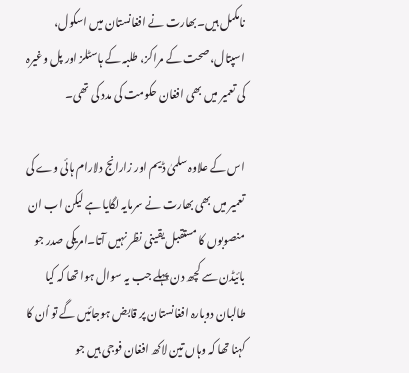نامکمل ہیں۔بھارت نے افغانستان میں اسکول، اسپتال، صحت کے مراکز، طلبہ کے ہاسٹلز اور پل وغیرہ کی تعمیر میں بھی افغان حکومت کی مدد کی تھی۔

اس کے علاوہ سلمیٰ ڈیم اور زارانج دلارام ہائی وے کی تعمیر میں بھی بھارت نے سرمایہ لگایا ہے لیکن اب ان منصوبوں کا مستقبل یقینی نظر نہیں آتا۔امریکی صدر جو بائیڈن سے کچھ دن پہلے جب یہ سوال ہوا تھا کہ کیا طالبان دوبارہ افغانستان پر قابض ہوجائیں گے تو اُن کا کہنا تھا کہ وہاں تین لاکھ افغان فوجی ہیں جو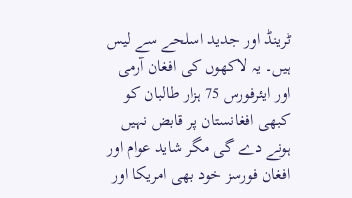ٹرینڈ اور جدید اسلحے سے لیس ہیں۔ یہ لاکھوں کی افغان آرمی اور ایئرفورس 75 ہزار طالبان کو کبھی افغانستان پر قابض نہیں ہونے دے گی مگر شاید عوام اور افغان فورسز خود بھی امریکا اور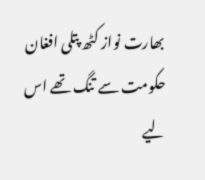بھارت نواز کٹھ پتلی افغان حکومت سے تنگ تھے اس لیے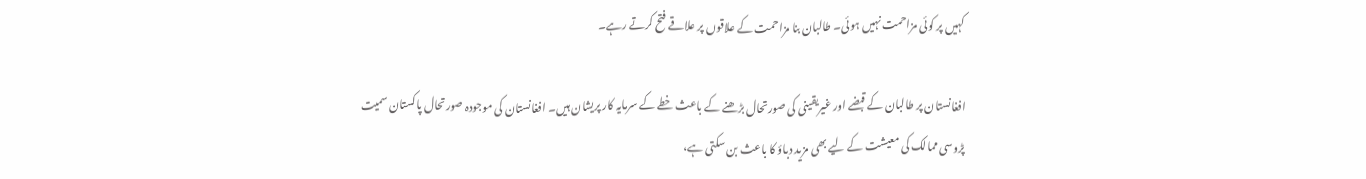کہیں پر کوئی مزاحمت نہیں ہوئی۔ طالبان بنا مزاحمت کے علاقوں پر علاقے فتح کرتے رہے۔

افغانستان پر طالبان کے قبضے اور غیریقینی کی صورتحال بڑھنے کے باعث خطے کے سرمایہ کار پریشان ہیں۔ افغانستان کی موجودہ صورتحال پاکستان سمیت پڑوسی ممالک کی معیشت کے لیے بھی مزید دباؤ کا باعث بن سکتی ہے،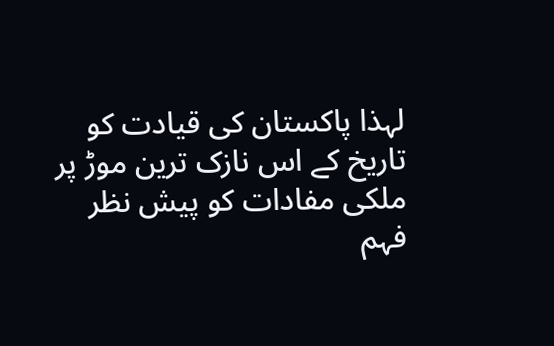لہذا پاکستان کی قیادت کو تاریخ کے اس نازک ترین موڑ پر ملکی مفادات کو پیش نظر فہم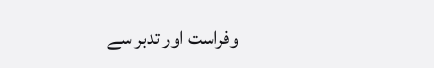وفراست اور تدبر سے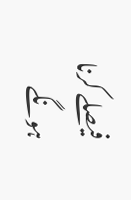فیصلے کرنا ہونگے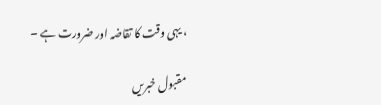، یہی وقت کا تقاضہ اور ضرورت ہے ۔

مقبول خبریں